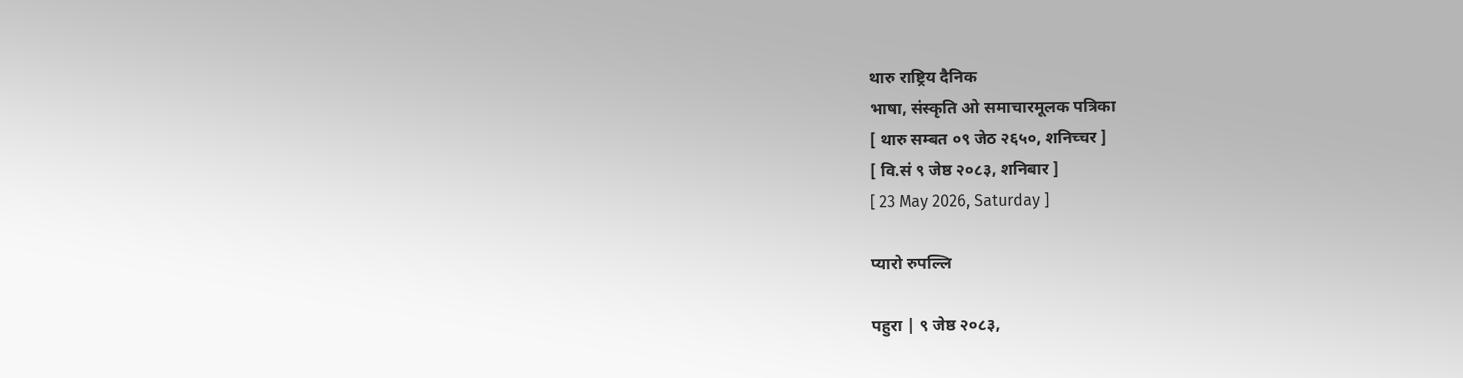थारु राष्ट्रिय दैनिक
भाषा, संस्कृति ओ समाचारमूलक पत्रिका
[ थारु सम्बत ०९ जेठ २६५०, शनिच्चर ]
[ वि.सं ९ जेष्ठ २०८३, शनिबार ]
[ 23 May 2026, Saturday ]

प्यारो रुपल्लि

पहुरा | ९ जेष्ठ २०८३,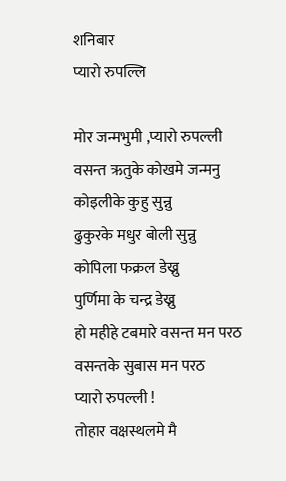शनिबार
प्यारो रुपल्लि

मोर जन्मभुमी ,प्यारो रुपल्ली
वसन्त ऋतुके कोखमे जन्मनु
कोइलीके कुहु सुन्नु
ढुकुरके मधुर बोली सुन्नु
कोपिला फक्रल डेख्नु
पुर्णिमा के चन्द्र डेख्नु
हो महीहे टबमारे वसन्त मन परठ
वसन्तके सुबास मन परठ
प्यारो रुपल्ली !
तोहार वक्षस्थलमे मै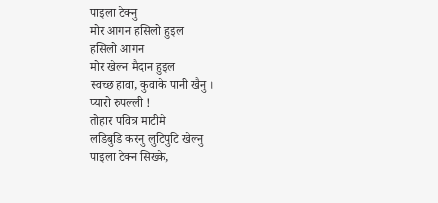पाइला टेक्नु
मोर आगन हसिलो हुइल
हसिलो आगन
मोर खेल्न मैदान हुइल
स्वच्छ हावा, कुवाके पानी खैनु ।
प्यारो रुपल्ली !
तोहार पवित्र माटीमे
लडिबुडि करनु लुटिपुटि खेल्नु
पाइला टेक्न सिख्के,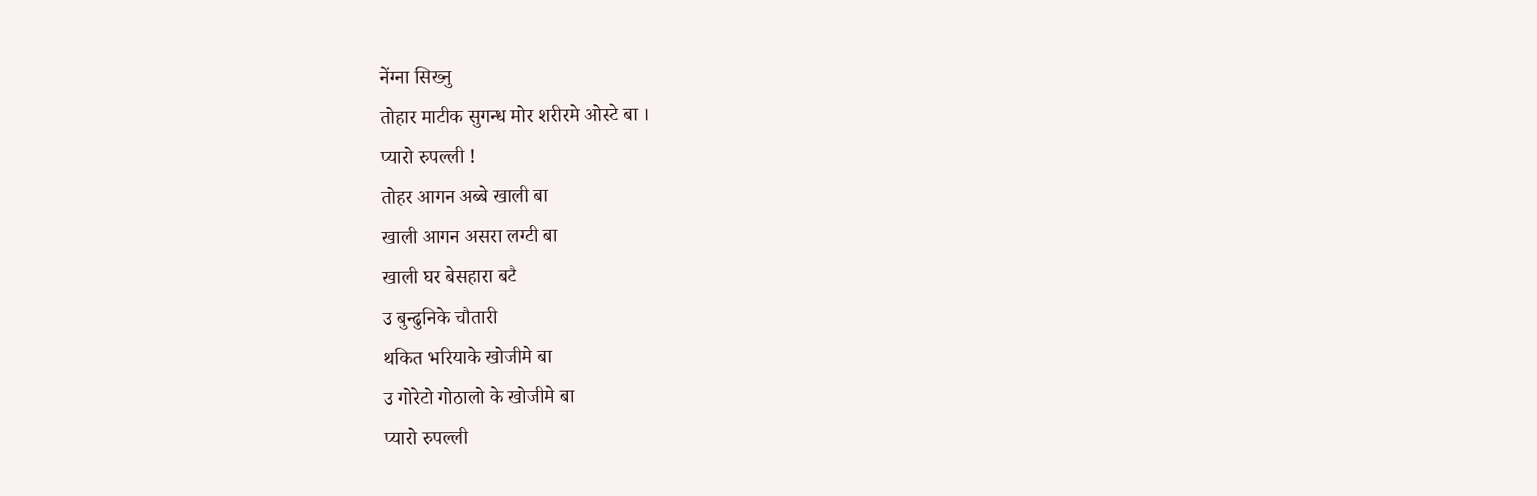नेंग्ना सिख्नु
तोहार माटीक सुगन्ध मोर शरीरमे ओस्टे बा ।
प्यारो रुपल्ली !
तोहर आगन अब्बे खाली बा
खाली आगन असरा लग्टी बा
खाली घर बेसहारा बटै
उ बुन्ढुनिके चौतारी
थकित भरियाके खोजीमे बा
उ गोरेटो गोठालो के खोजीमे बा
प्यारो रुपल्ली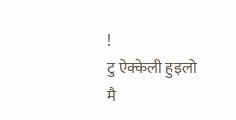!
टु ऐक्केली हुइलो
मै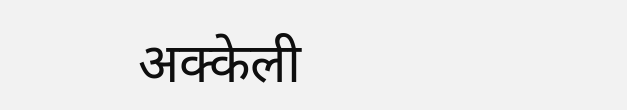अक्केली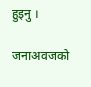हुइनु ।

जनाअवजको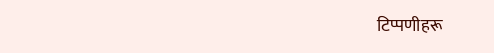टिप्पणीहरू